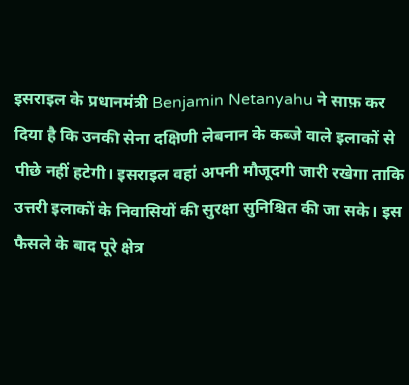इसराइल के प्रधानमंत्री Benjamin Netanyahu ने साफ़ कर दिया है कि उनकी सेना दक्षिणी लेबनान के कब्जे वाले इलाकों से पीछे नहीं हटेगी। इसराइल वहां अपनी मौजूदगी जारी रखेगा ताकि उत्तरी इलाकों के निवासियों की सुरक्षा सुनिश्चित की जा सके। इस फैसले के बाद पूरे क्षेत्र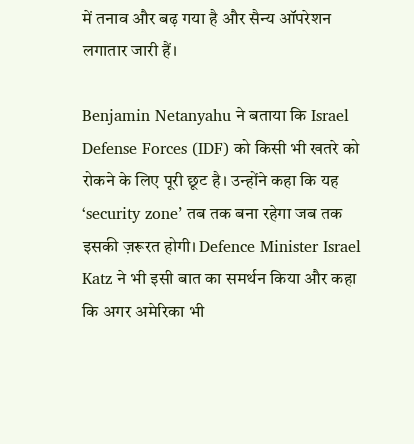में तनाव और बढ़ गया है और सैन्य ऑपरेशन लगातार जारी हैं।

Benjamin Netanyahu ने बताया कि Israel Defense Forces (IDF) को किसी भी खतरे को रोकने के लिए पूरी छूट है। उन्होंने कहा कि यह ‘security zone’ तब तक बना रहेगा जब तक इसकी ज़रूरत होगी। Defence Minister Israel Katz ने भी इसी बात का समर्थन किया और कहा कि अगर अमेरिका भी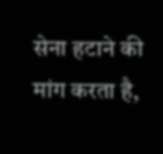सेना हटाने की मांग करता है,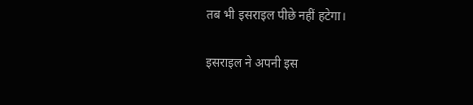तब भी इसराइल पीछे नहीं हटेगा।

इसराइल ने अपनी इस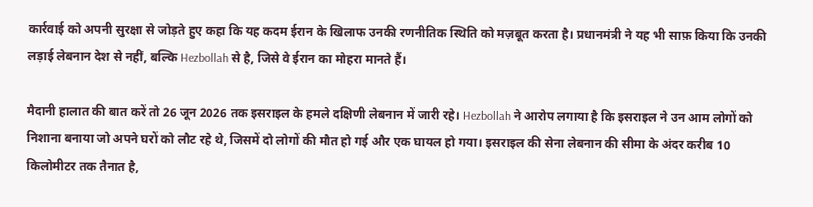कार्रवाई को अपनी सुरक्षा से जोड़ते हुए कहा कि यह कदम ईरान के खिलाफ उनकी रणनीतिक स्थिति को मज़बूत करता है। प्रधानमंत्री ने यह भी साफ़ किया कि उनकी लड़ाई लेबनान देश से नहीं, बल्कि Hezbollah से है, जिसे वे ईरान का मोहरा मानते हैं।

मैदानी हालात की बात करें तो 26 जून 2026 तक इसराइल के हमले दक्षिणी लेबनान में जारी रहे। Hezbollah ने आरोप लगाया है कि इसराइल ने उन आम लोगों को निशाना बनाया जो अपने घरों को लौट रहे थे, जिसमें दो लोगों की मौत हो गई और एक घायल हो गया। इसराइल की सेना लेबनान की सीमा के अंदर करीब 10 किलोमीटर तक तैनात है,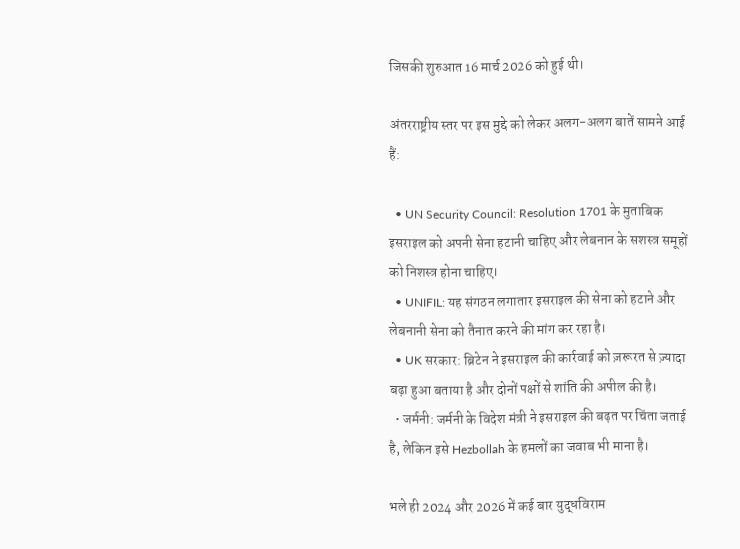जिसकी शुरुआत 16 मार्च 2026 को हुई थी।

अंतरराष्ट्रीय स्तर पर इस मुद्दे को लेकर अलग-अलग बातें सामने आई हैं:

  • UN Security Council: Resolution 1701 के मुताबिक इसराइल को अपनी सेना हटानी चाहिए और लेबनान के सशस्त्र समूहों को निशस्त्र होना चाहिए।
  • UNIFIL: यह संगठन लगातार इसराइल की सेना को हटाने और लेबनानी सेना को तैनात करने की मांग कर रहा है।
  • UK सरकार: ब्रिटेन ने इसराइल की कार्रवाई को ज़रूरत से ज़्यादा बढ़ा हुआ बताया है और दोनों पक्षों से शांति की अपील की है।
  • जर्मनी: जर्मनी के विदेश मंत्री ने इसराइल की बढ़त पर चिंता जताई है, लेकिन इसे Hezbollah के हमलों का जवाब भी माना है।

भले ही 2024 और 2026 में कई बार युद्धविराम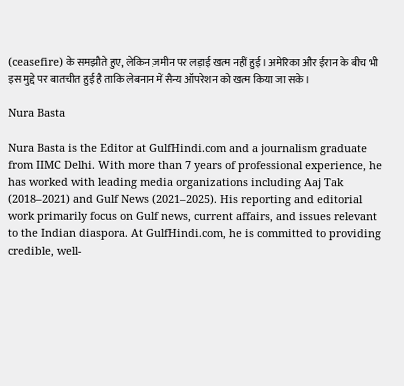(ceasefire) के समझौते हुए, लेकिन ज़मीन पर लड़ाई खत्म नहीं हुई। अमेरिका और ईरान के बीच भी इस मुद्दे पर बातचीत हुई है ताकि लेबनान में सैन्य ऑपरेशन को खत्म किया जा सके।

Nura Basta

Nura Basta is the Editor at GulfHindi.com and a journalism graduate from IIMC Delhi. With more than 7 years of professional experience, he has worked with leading media organizations including Aaj Tak (2018–2021) and Gulf News (2021–2025). His reporting and editorial work primarily focus on Gulf news, current affairs, and issues relevant to the Indian diaspora. At GulfHindi.com, he is committed to providing credible, well-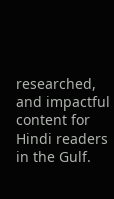researched, and impactful content for Hindi readers in the Gulf.